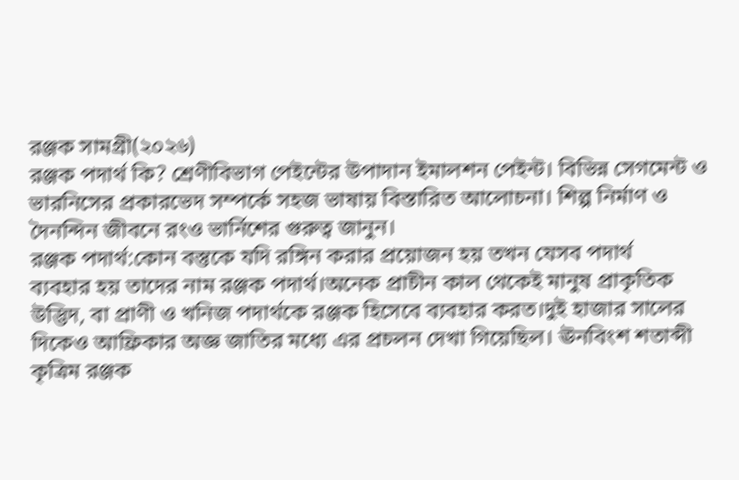রঞ্জক সামগ্রী(২০২৬)
রঞ্জক পদার্থ কি? শ্রেণীবিভাগ পেইন্টের উপাদান ইমালশন পেইন্ট। বিভিন্ন সেগমেন্ট ও
ভারনিসের প্রকারভেদ সম্পর্কে সহজ ভাষায় বিস্তারিত আলোচনা। শিল্প নির্মাণ ও
দৈনন্দিন জীবনে রংও ভার্নিশের গুরুত্ব জানুন।
রঞ্জক পদার্থ:কোন বস্তুকে যদি রঙ্গিন করার প্রয়োজন হয় তখন যেসব পদার্থ
ব্যবহার হয় তাদের নাম রঞ্জক পদার্থ।অনেক প্রাচীন কাল থেকেই মানুষ প্রাকৃতিক
উদ্ভিদ, বা প্রাণী ও খনিজ পদার্থকে রঞ্জক হিসেবে ব্যবহার করত।দুই হাজার সালের
দিকেও আফ্রিকার অজ্ঞ জাতির মধ্যে এর প্রচলন দেখা গিয়েছিল। ঊনবিংশ শতাব্দী
কৃত্রিম রঞ্জক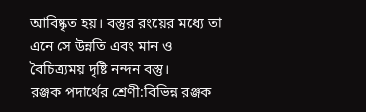আবিষ্কৃত হয়। বস্তুর রংয়ের মধ্যে তা এনে সে উন্নতি এবং মান ও
বৈচিত্র্যময় দৃষ্টি নন্দন বস্তু।
রঞ্জক পদার্থের শ্রেণী:বিভিন্ন রঞ্জক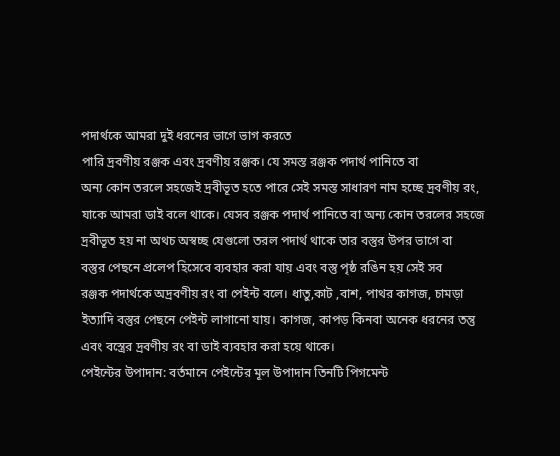পদার্থকে আমরা দুই ধরনের ভাগে ভাগ করতে
পারি দ্রবণীয় রঞ্জক এবং দ্রবণীয় রঞ্জক। যে সমস্ত রঞ্জক পদার্থ পানিতে বা
অন্য কোন তরলে সহজেই দ্রবীভূত হতে পারে সেই সমস্ত সাধারণ নাম হচ্ছে দ্রবণীয় রং,
যাকে আমরা ডাই বলে থাকে। যেসব রঞ্জক পদার্থ পানিতে বা অন্য কোন তরলের সহজে
দ্রবীভূত হয় না অথচ অস্বচ্ছ যেগুলো তরল পদার্থ থাকে তার বস্তুর উপর ভাগে বা
বস্তুর পেছনে প্রলেপ হিসেবে ব্যবহার করা যায় এবং বস্তু পৃষ্ঠ রঙিন হয় সেই সব
রঞ্জক পদার্থকে অদ্রবণীয় রং বা পেইন্ট বলে। ধাতু,কাট ,বাশ, পাথর কাগজ, চামড়া
ইত্যাদি বস্তুর পেছনে পেইন্ট লাগানো যায়। কাগজ, কাপড় কিনবা অনেক ধরনের তন্তু
এবং বস্ত্রের দ্রবণীয় রং বা ডাই ব্যবহার করা হয়ে থাকে।
পেইন্টের উপাদান: বর্তমানে পেইন্টের মূল উপাদান তিনটি পিগমেন্ট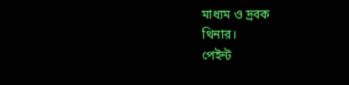মাধ্যম ও দ্রবক
থিনার।
পেইন্ট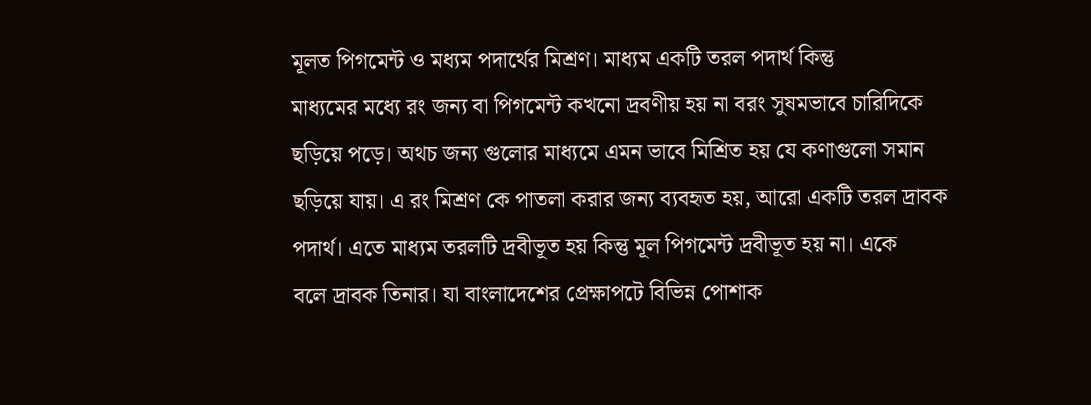মূলত পিগমেন্ট ও মধ্যম পদার্থের মিশ্রণ। মাধ্যম একটি তরল পদার্থ কিন্তু
মাধ্যমের মধ্যে রং জন্য বা পিগমেন্ট কখনো দ্রবণীয় হয় না বরং সুষমভাবে চারিদিকে
ছড়িয়ে পড়ে। অথচ জন্য গুলোর মাধ্যমে এমন ভাবে মিশ্রিত হয় যে কণাগুলো সমান
ছড়িয়ে যায়। এ রং মিশ্রণ কে পাতলা করার জন্য ব্যবহৃত হয়, আরো একটি তরল দ্রাবক
পদার্থ। এতে মাধ্যম তরলটি দ্রবীভূত হয় কিন্তু মূল পিগমেন্ট দ্রবীভূত হয় না। একে
বলে দ্রাবক তিনার। যা বাংলাদেশের প্রেক্ষাপটে বিভিন্ন পোশাক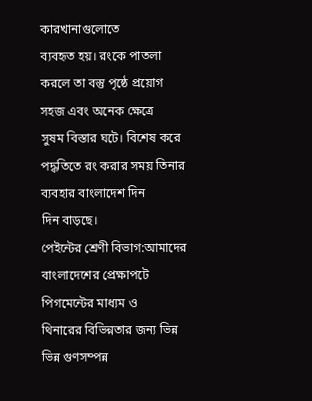কারখানাগুলোতে
ব্যবহৃত হয়। রংকে পাতলা করলে তা বস্তু পৃষ্ঠে প্রয়োগ সহজ এবং অনেক ক্ষেত্রে
সুষম বিস্তার ঘটে। বিশেষ করে পদ্ধতিতে রং করার সময় তিনার ব্যবহার বাংলাদেশ দিন
দিন বাড়ছে।
পেইন্টের শ্রেণী বিভাগ:আমাদের বাংলাদেশের প্রেক্ষাপটে পিগমেন্টের মাধ্যম ও
থিনারের বিভিন্নতার জন্য ভিন্ন ভিন্ন গুণসম্পন্ন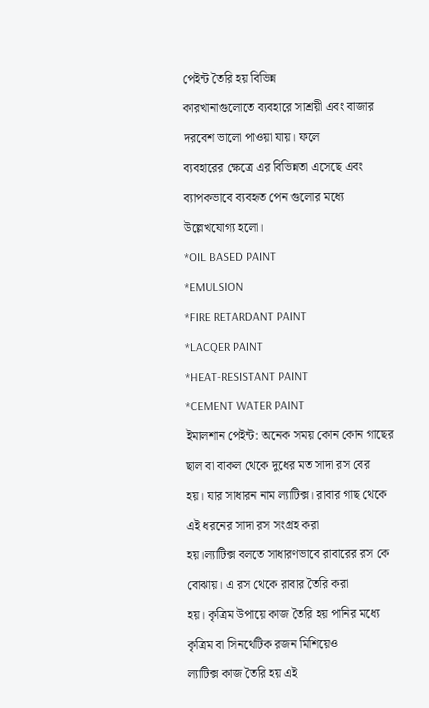পেইন্ট তৈরি হয় বিভিন্ন
কারখানাগুলোতে ব্যবহারে সাশ্রয়ী এবং বাজার দরবেশ ভালো পাওয়া যায়। ফলে
ব্যবহারের ক্ষেত্রে এর বিভিন্নতা এসেছে এবং ব্যাপকভাবে ব্যবহৃত পেন গুলোর মধ্যে
উল্লেখযোগ্য হলো।
*OIL BASED PAINT
*EMULSION
*FIRE RETARDANT PAINT
*LACQER PAINT
*HEAT-RESISTANT PAINT
*CEMENT WATER PAINT
ইমালশান পেইন্ট: অনেক সময় কোন কোন গাছের ছাল বা বাকল থেকে দুধের মত সাদা রস বের
হয়। যার সাধারন নাম ল্যাটিক্স। রাবার গাছ থেকে এই ধরনের সাদা রস সংগ্রহ করা
হয়।ল্যাটিক্স বলতে সাধারণভাবে রাবারের রস কে বোঝায়। এ রস থেকে রাবার তৈরি করা
হয়। কৃত্রিম উপায়ে কাজ তৈরি হয় পানির মধ্যে কৃত্রিম বা সিনথেটিক রজন মিশিয়েও
ল্যাটিক্স কাজ তৈরি হয় এই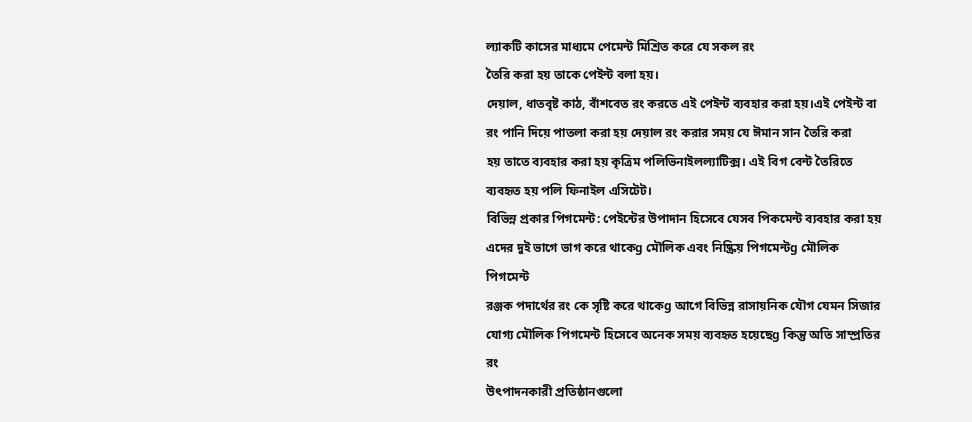ল্যাকটি কাসের মাধ্যমে পেমেন্ট মিশ্রিত করে যে সকল রং
তৈরি করা হয় তাকে পেইন্ট বলা হয়।
দেয়াল, ধাতবৃষ্ট কাঠ, বাঁশবেত রং করতে এই পেইন্ট ব্যবহার করা হয়।এই পেইন্ট বা
রং পানি দিয়ে পাতলা করা হয় দেয়াল রং করার সময় যে ঈমান সান তৈরি করা
হয় তাতে ব্যবহার করা হয় কৃত্রিম পলিভিনাইলল্যাটিক্স। এই বিগ বেন্ট তৈরিতে
ব্যবহৃত হয় পলি ফিনাইল এসিটেট।
বিভিন্ন প্রকার পিগমেন্ট: পেইন্টের উপাদান হিসেবে যেসব পিকমেন্ট ব্যবহার করা হয়
এদের দুই ভাগে ভাগ করে থাকেg মৌলিক এবং নিষ্ক্রিয় পিগমেন্টg মৌলিক পিগমেন্ট
রঞ্জক পদার্থের রং কে সৃষ্টি করে থাকেg আগে বিভিন্ন রাসায়নিক যৌগ যেমন সিজার
যোগ্য মৌলিক পিগমেন্ট হিসেবে অনেক সময় ব্যবহৃত হয়েছেg কিন্তু অতি সাম্প্রতির রং
উৎপাদনকারী প্রতিষ্ঠানগুলো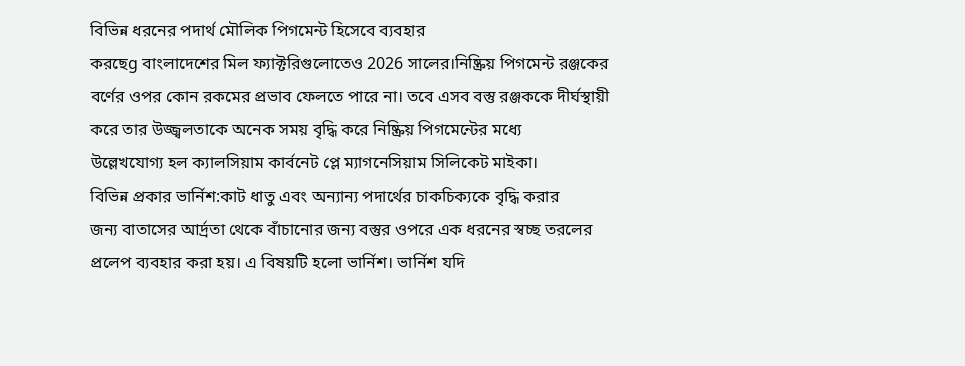বিভিন্ন ধরনের পদার্থ মৌলিক পিগমেন্ট হিসেবে ব্যবহার
করছেg বাংলাদেশের মিল ফ্যাক্টরিগুলোতেও 2026 সালের।নিষ্ক্রিয় পিগমেন্ট রঞ্জকের
বর্ণের ওপর কোন রকমের প্রভাব ফেলতে পারে না। তবে এসব বস্তু রঞ্জককে দীর্ঘস্থায়ী
করে তার উজ্জ্বলতাকে অনেক সময় বৃদ্ধি করে নিষ্ক্রিয় পিগমেন্টের মধ্যে
উল্লেখযোগ্য হল ক্যালসিয়াম কার্বনেট প্লে ম্যাগনেসিয়াম সিলিকেট মাইকা।
বিভিন্ন প্রকার ভার্নিশ:কাট ধাতু এবং অন্যান্য পদার্থের চাকচিক্যকে বৃদ্ধি করার
জন্য বাতাসের আর্দ্রতা থেকে বাঁচানোর জন্য বস্তুর ওপরে এক ধরনের স্বচ্ছ তরলের
প্রলেপ ব্যবহার করা হয়। এ বিষয়টি হলো ভার্নিশ। ভার্নিশ যদি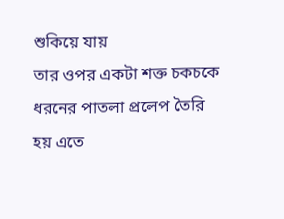শুকিয়ে যায়
তার ওপর একটা শক্ত চকচকে ধরনের পাতলা প্রলেপ তৈরি হয় এতে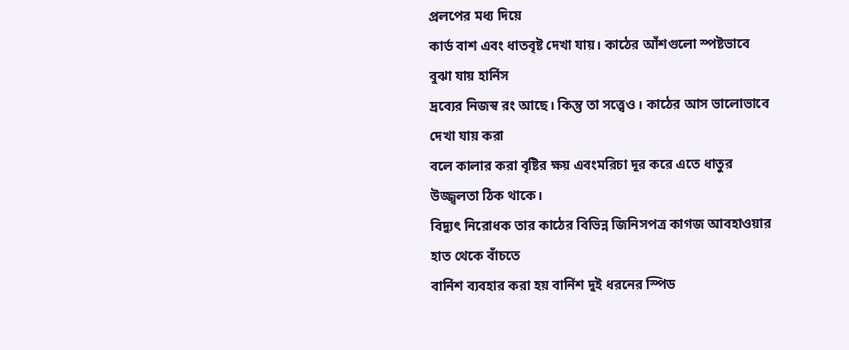প্রলপের মধ্য দিয়ে
কার্ড বাশ এবং ধাতবৃষ্ট দেখা যায়। কাঠের আঁশগুলো স্পষ্টভাবে বুঝা যায় হার্নিস
দ্রব্যের নিজস্ব রং আছে। কিন্তু তা সত্ত্বেও। কাঠের আস ভালোভাবে দেখা যায় করা
বলে কালার করা বৃষ্টির ক্ষয় এবংমরিচা দূর করে এতে ধাতুর উজ্জ্বলতা ঠিক থাকে।
বিদ্যুৎ নিরোধক তার কাঠের বিভিন্ন জিনিসপত্র কাগজ আবহাওয়ার হাত থেকে বাঁচতে
বার্নিশ ব্যবহার করা হয় বার্নিশ দুই ধরনের স্পিড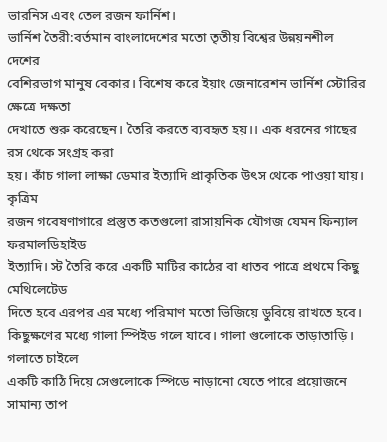ভারনিস এবং তেল রজন ফার্নিশ।
ভার্নিশ তৈরী:বর্তমান বাংলাদেশের মতো তৃতীয় বিশ্বের উন্নয়নশীল দেশের
বেশিরভাগ মানুষ বেকার। বিশেষ করে ইয়াং জেনারেশন ভার্নিশ স্টোরির ক্ষেত্রে দক্ষতা
দেখাতে শুরু করেছেন। তৈরি করতে ব্যবহৃত হয়।। এক ধরনের গাছের রস থেকে সংগ্রহ করা
হয়। কাঁচ গালা লাক্ষা ডেমার ইত্যাদি প্রাকৃতিক উৎস থেকে পাওয়া যায়। কৃত্রিম
রজন গবেষণাগারে প্রস্তুত কতগুলো রাসায়নিক যৌগজ যেমন ফিন্যাল ফরমালডিহাইড
ইত্যাদি। স্ট তৈরি করে একটি মাটির কাঠের বা ধাতব পাত্রে প্রথমে কিছু মেথিলেটেড
দিতে হবে এরপর এর মধ্যে পরিমাণ মতো ভিজিয়ে ডুবিয়ে রাখতে হবে।
কিছুক্ষণের মধ্যে গালা স্পিইড গলে যাবে। গালা গুলোকে তাড়াতাড়ি। গলাতে চাইলে
একটি কাঠি দিয়ে সেগুলোকে স্পিডে নাড়ানো যেতে পারে প্রয়োজনে সামান্য তাপ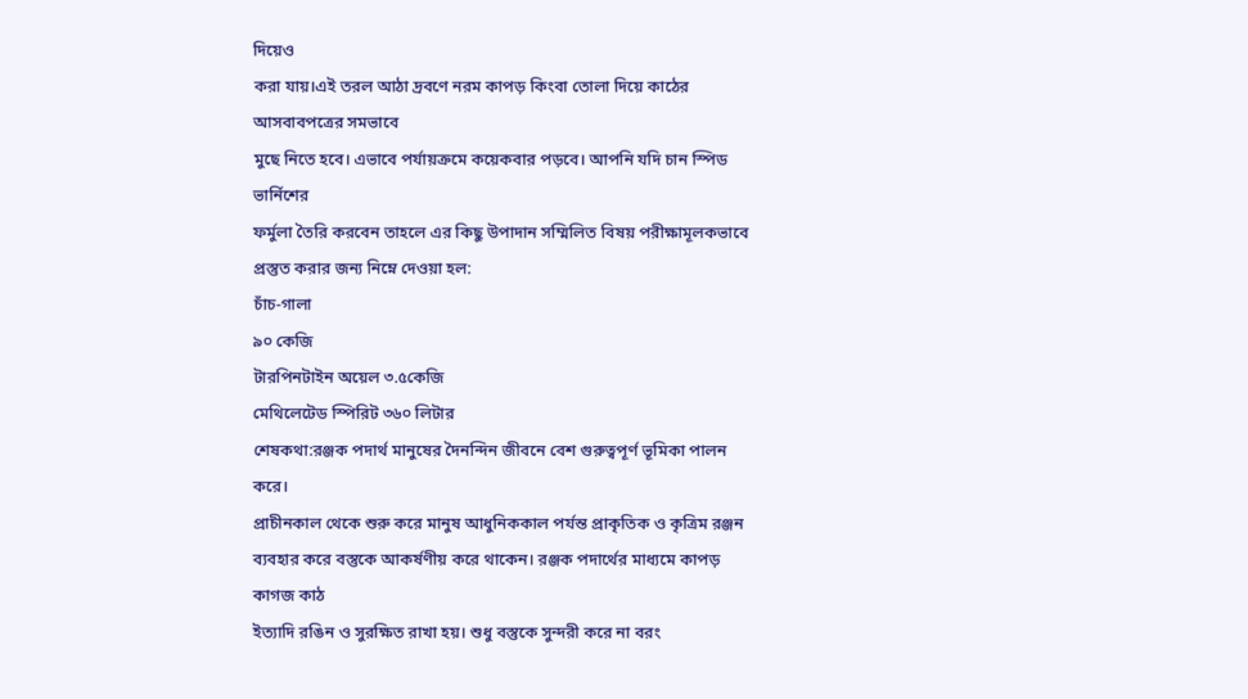দিয়েও
করা যায়।এই তরল আঠা দ্রবণে নরম কাপড় কিংবা তোলা দিয়ে কাঠের আসবাবপত্রের সমভাবে
মুছে নিতে হবে। এভাবে পর্যায়ক্রমে কয়েকবার পড়বে। আপনি যদি চান স্পিড ভার্নিশের
ফর্মুলা তৈরি করবেন তাহলে এর কিছু উপাদান সম্মিলিত বিষয় পরীক্ষামূলকভাবে
প্রস্তুত করার জন্য নিম্নে দেওয়া হল:
চাঁচ-গালা
৯০ কেজি
টারপিনটাইন অয়েল ৩.৫কেজি
মেথিলেটেড স্পিরিট ৩৬০ লিটার
শেষকথা:রঞ্জক পদার্থ মানুষের দৈনন্দিন জীবনে বেশ গুরুত্বপূর্ণ ভূমিকা পালন করে।
প্রাচীনকাল থেকে শুরু করে মানুষ আধুনিককাল পর্যন্ত প্রাকৃতিক ও কৃত্রিম রঞ্জন
ব্যবহার করে বস্তুকে আকর্ষণীয় করে থাকেন। রঞ্জক পদার্থের মাধ্যমে কাপড় কাগজ কাঠ
ইত্যাদি রঙিন ও সুরক্ষিত রাখা হয়। শুধু বস্তুকে সুন্দরী করে না বরং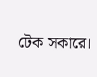টেক সকারে।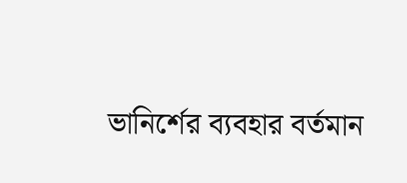ভানির্শের ব্যবহার বর্তমান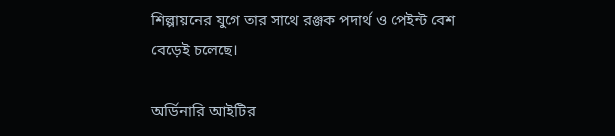শিল্পায়নের যুগে তার সাথে রঞ্জক পদার্থ ও পেইন্ট বেশ
বেড়েই চলেছে।

অর্ডিনারি আইটির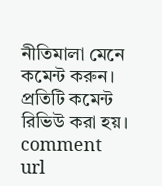নীতিমালা মেনে কমেন্ট করুন। প্রতিটি কমেন্ট রিভিউ করা হয়।
comment url